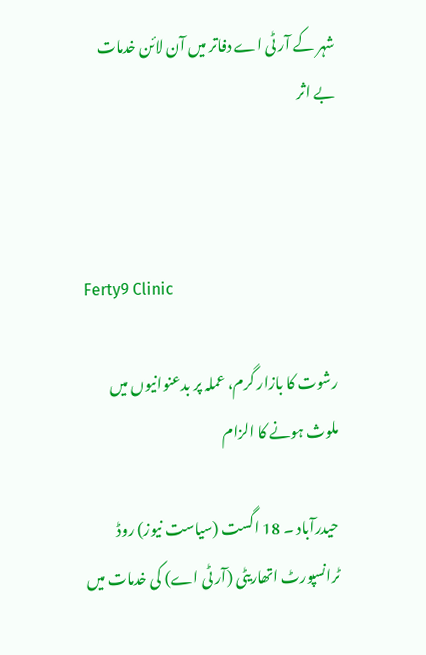شہر کے آر ٹی اے دفاتر میں آن لائن خدمات بے اثر



Ferty9 Clinic

رشوت کا بازار گرم، عملہ پر بدعنوانیوں میں ملوث ہونے کا الزام

حیدرآباد ۔ 18 اگست (سیاست نیوز) روڈ ٹرانسپورٹ اتھاریٹی (آر ٹی اے) کی خدمات میں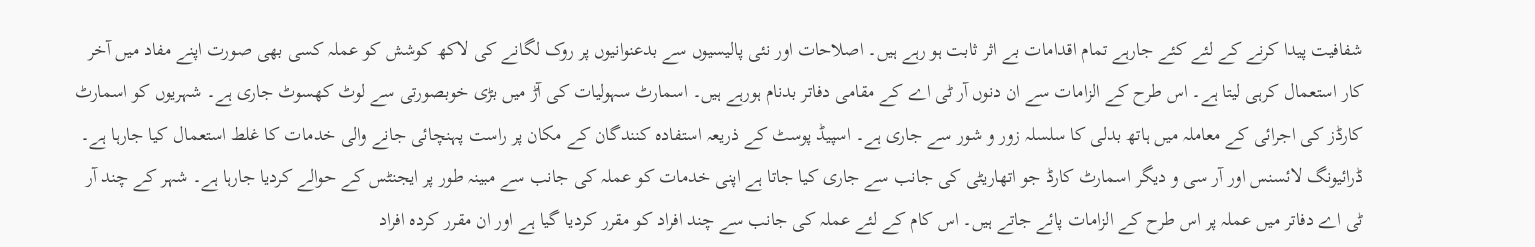شفافیت پیدا کرنے کے لئے کئے جارہے تمام اقدامات بے اثر ثابت ہو رہے ہیں۔ اصلاحات اور نئی پالیسیوں سے بدعنوانیوں پر روک لگانے کی لاکھ کوشش کو عملہ کسی بھی صورت اپنے مفاد میں آخر کار استعمال کرہی لیتا ہے۔ اس طرح کے الزامات سے ان دنوں آر ٹی اے کے مقامی دفاتر بدنام ہورہے ہیں۔ اسمارٹ سہولیات کی آڑ میں بڑی خوبصورتی سے لوٹ کھسوٹ جاری ہے۔ شہریوں کو اسمارٹ کارڈز کی اجرائی کے معاملہ میں ہاتھ بدلی کا سلسلہ زور و شور سے جاری ہے۔ اسپیڈ پوسٹ کے ذریعہ استفادہ کنندگان کے مکان پر راست پہنچائی جانے والی خدمات کا غلط استعمال کیا جارہا ہے۔ ڈرائیونگ لائسنس اور آر سی و دیگر اسمارٹ کارڈ جو اتھاریٹی کی جانب سے جاری کیا جاتا ہے اپنی خدمات کو عملہ کی جانب سے مبینہ طور پر ایجنٹس کے حوالے کردیا جارہا ہے۔ شہر کے چند آر ٹی اے دفاتر میں عملہ پر اس طرح کے الزامات پائے جاتے ہیں۔ اس کام کے لئے عملہ کی جانب سے چند افراد کو مقرر کردیا گیا ہے اور ان مقرر کردہ افراد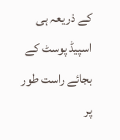کے ذریعہ ہی اسپیڈ پوسٹ کے بجائے راست طور پر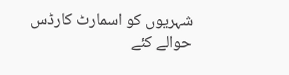شہریوں کو اسمارٹ کارڈس حوالے کئے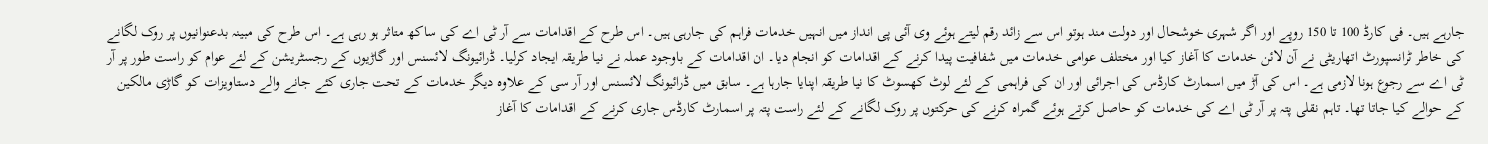جارہے ہیں۔ فی کارڈ 100 تا 150 روپے اور اگر شہری خوشحال اور دولت مند ہوتو اس سے زائد رقم لیتے ہوئے وی آئی پی انداز میں انہیں خدمات فراہم کی جارہی ہیں۔ اس طرح کے اقدامات سے آر ٹی اے کی ساکھ متاثر ہو رہی ہے۔ اس طرح کی مبینہ بدعنوانیوں پر روک لگانے کی خاطر ٹرانسپورٹ اتھاریٹی نے آن لائن خدمات کا آغاز کیا اور مختلف عوامی خدمات میں شفافیت پیدا کرنے کے اقدامات کو انجام دیا۔ ان اقدامات کے باوجود عملہ نے نیا طریقہ ایجاد کرلیا۔ ڈرائیونگ لائسنس اور گاڑیوں کے رجسٹریشن کے لئے عوام کو راست طور پر آر ٹی اے سے رجوع ہونا لازمی ہے۔ اس کی آڑ میں اسمارٹ کارڈس کی اجرائی اور ان کی فراہمی کے لئے لوٹ کھسوٹ کا نیا طریقہ اپنایا جارہا ہے۔ سابق میں ڈرائیونگ لائسنس اور آر سی کے علاوہ دیگر خدمات کے تحت جاری کئے جانے والے دستاویزات کو گاڑی مالکین کے حوالے کیا جاتا تھا۔ تاہم نقلی پتہ پر آر ٹی اے کی خدمات کو حاصل کرتے ہوئے گمراہ کرنے کی حرکتوں پر روک لگانے کے لئے راست پتہ پر اسمارٹ کارڈس جاری کرنے کے اقدامات کا آغاز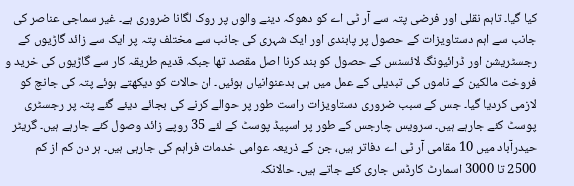کیا گیا۔ تاہم نقلی اور فرضی پتہ سے آر ٹی اے کو دھوکہ دینے والوں پر روک لگانا ضروری ہے۔ غیر سماجی عناصر کی جانب سے اہم دستاویزات کے حصول پر پابندی اور ایک شہری کی جانب سے مختلف پتہ پر ایک سے زائد گاڑیوں کے رجسٹریشن اور ڈرائیونگ لائسنس کے حصول کو بند کرنا اصل مقصد تھا جبکہ قدیم طریقہ کار سے گاڑیوں کی خرید و فروخت مالکین کے ناموں کی تبدیلی کے عمل میں ہی بدعنوانیاں ہوئیں۔ ان حالات کو دیکھتے ہوئے پتہ کی جانچ کو لازمی کردیا گیا۔ جس کے سبب ضروری دستاویزات راست طور پر حوالے کرنے کی بجائے دیئے گئے پتہ پر رجسٹری پوسٹ کئے جارہے ہیں۔ سرویس چارجس کے طور پر اسپیڈ پوسٹ کے لئے 35 روپے زائد وصول کئے جارہے ہیں۔ گریٹر حیدرآباد میں 10 مقامی آر ٹی اے دفاتر ہیں، جن کے ذریعہ عوامی خدمات فراہم کی جارہی ہیں۔ ہر دن کم از کم 2500 تا 3000 اسمارٹ کارڈس جاری کئے جاتے ہیں۔ حالانکہ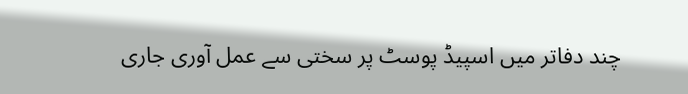چند دفاتر میں اسپیڈ پوسٹ پر سختی سے عمل آوری جاری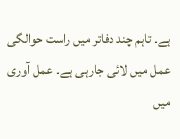ہے۔ تاہم چند دفاتر میں راست حوالگی عمل میں لائی جارہی ہے۔ عمل آوری میں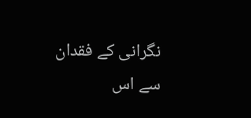نگرانی کے فقدان سے اس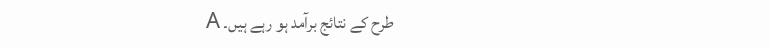طرح کے نتائج برآمد ہو رہے ہیں۔ A